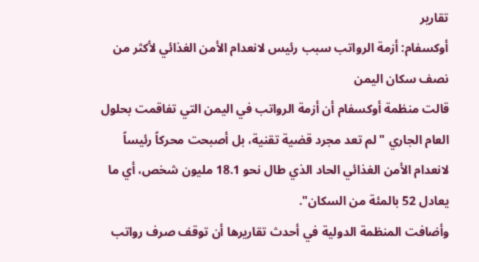تقارير
أوكسفام: أزمة الرواتب سبب رئيس لانعدام الأمن الغذائي لأكثر من نصف سكان اليمن
قالت منظمة أوكسفام أن أزمة الرواتب في اليمن التي تفاقمت بحلول العام الجاري "لم تعد مجرد قضية تقنية، بل أصبحت محركاً رئيساً لانعدام الأمن الغذائي الحاد الذي طال نحو 18.1 مليون شخص، أي ما يعادل 52 بالمئة من السكان".
وأضافت المنظمة الدولية في أحدث تقاريرها أن توقف صرف رواتب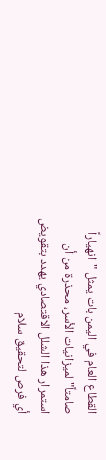القطاع العام في اليمن بات يمثل "انهياراً صامتاً" لميزانيات الأسر، محذرة من أن استمرار هذا الشلل الاقتصادي يهدد بتقويض أي فرص لتحقيق سلام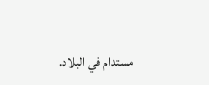مستدام في البلاد.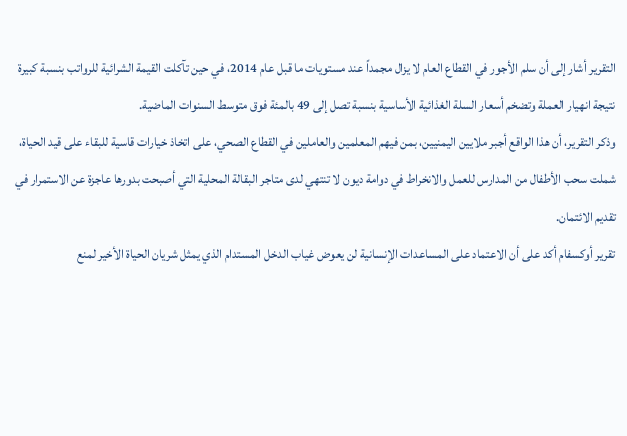التقرير أشار إلى أن سلم الأجور في القطاع العام لا يزال مجمداً عند مستويات ما قبل عام 2014، في حين تآكلت القيمة الشرائية للرواتب بنسبة كبيرة نتيجة انهيار العملة وتضخم أسعار السلة الغذائية الأساسية بنسبة تصل إلى 49 بالمئة فوق متوسط السنوات الماضية.
وذكر التقرير، أن هذا الواقع أجبر ملايين اليمنيين، بمن فيهم المعلمين والعاملين في القطاع الصحي، على اتخاذ خيارات قاسية للبقاء على قيد الحياة، شملت سحب الأطفال من المدارس للعمل والانخراط في دوامة ديون لا تنتهي لدى متاجر البقالة المحلية التي أصبحت بدورها عاجزة عن الاستمرار في تقديم الائتمان.
تقرير أوكسفام أكد على أن الاعتماد على المساعدات الإنسانية لن يعوض غياب الدخل المستدام الذي يمثل شريان الحياة الأخير لمنع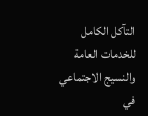التآكل الكامل للخدمات العامة والنسيج الاجتماعي في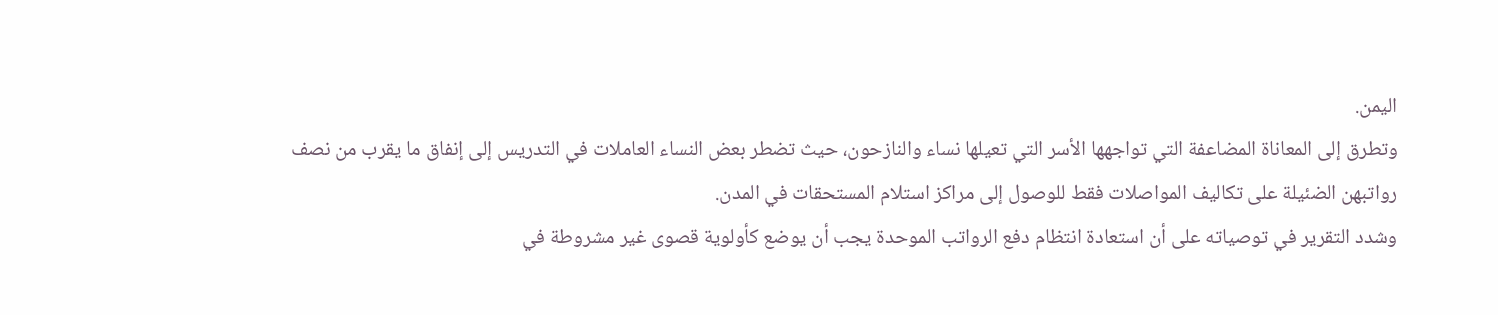اليمن.
وتطرق إلى المعاناة المضاعفة التي تواجهها الأسر التي تعيلها نساء والنازحون، حيث تضطر بعض النساء العاملات في التدريس إلى إنفاق ما يقرب من نصف رواتبهن الضئيلة على تكاليف المواصلات فقط للوصول إلى مراكز استلام المستحقات في المدن.
وشدد التقرير في توصياته على أن استعادة انتظام دفع الرواتب الموحدة يجب أن يوضع كأولوية قصوى غير مشروطة في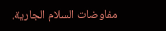مفاوضات السلام الجارية.